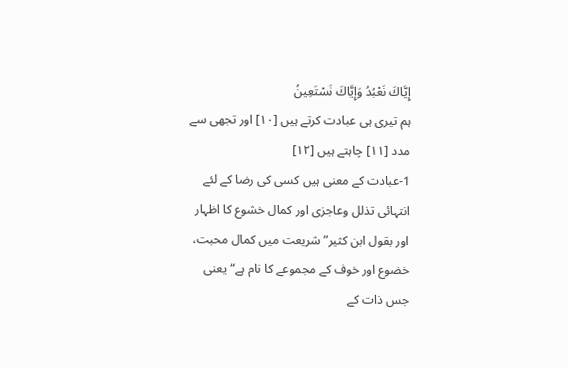إِيَّاكَ نَعْبُدُ وَإِيَّاكَ نَسْتَعِينُ
ہم تیری ہی عبادت کرتے ہیں [١٠] اور تجھی سے مدد [١١] چاہتے ہیں [١٢]
1-عبادت کے معنی ہیں کسی کی رضا کے لئے انتہائی تذلل وعاجزی اور کمال خشوع کا اظہار اور بقول ابن کثیر”شریعت میں کمال محبت، خضوع اور خوف کے مجموعے کا نام ہے“ یعنی جس ذات کے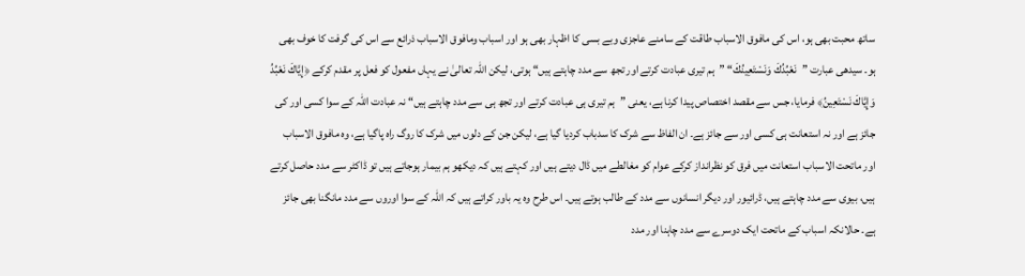ساتھ محبت بھی ہو، اس کی مافوق الاسباب طاقت کے سامنے عاجزی وبے بسی کا اظہار بھی ہو اور اسباب ومافوق الاسباب ذرائع سے اس کی گرفت کا خوف بھی ہو۔ سیدھی عبارت ”نَعْبُدُكَ وَنَسْتَعِينُكَ“ ”ہم تیری عبادت کرتے اور تجھ سے مدد چاہتے ہیں“ ہوتی، لیکن اللہ تعالیٰ نے یہاں مفعول کو فعل پر مقدم کرکے ﴿إِيَّاكَ نَعْبُدُ وَإِيَّاكَ نَسْتَعِينُ﴾ فرمایا، جس سے مقصد اختصاص پیدا کرنا ہے، یعنی ”ہم تیری ہی عبادت کرتے اور تجھ ہی سے مدد چاہتے ہیں“ نہ عبادت اللہ کے سوا کسی اور کی جائز ہے اور نہ استعانت ہی کسی اور سے جائز ہے۔ ان الفاظ سے شرک کا سدباب کردیا گیا ہے، لیکن جن کے دلوں میں شرک کا روگ راہ پاگیا ہے، وہ مافوق الاسباب اور ماتحت الاسباب استعانت میں فرق کو نظرانداز کرکے عوام کو مغالطے میں ڈال دیتے ہیں اور کہتے ہیں کہ دیکھو ہم بیمار ہوجاتے ہیں تو ڈاکٹر سے مدد حاصل کرتے ہیں، بیوی سے مدد چاہتے ہیں، ڈرائیور اور دیگر انسانوں سے مدد کے طالب ہوتے ہیں۔ اس طرح وہ یہ باور کراتے ہیں کہ اللہ کے سوا اوروں سے مدد مانگنا بھی جائز ہے۔ حالانکہ اسباب کے ماتحت ایک دوسرے سے مدد چاہنا اور مدد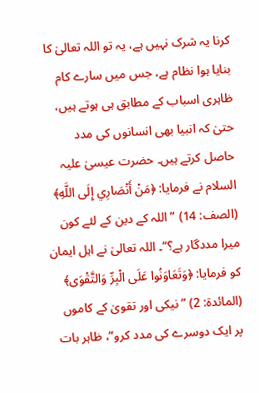کرنا یہ شرک نہیں ہے، یہ تو اللہ تعالیٰ کا بنایا ہوا نظام ہے، جس میں سارے کام ظاہری اسباب کے مطابق ہی ہوتے ہیں، حتیٰ کہ انبیا بھی انسانوں کی مدد حاصل کرتے ہیں۔ حضرت عیسیٰ عليہ السلام نے فرمایا: ﴿مَنْ أَنْصَارِي إِلَى اللَّهِ﴾ (الصف: 14) ”اللہ کے دین کے لئے کون میرا مددگار ہے؟“۔ اللہ تعالیٰ نے اہل ایمان کو فرمایا: ﴿وَتَعَاوَنُوا عَلَى الْبِرِّ وَالتَّقْوَى﴾ (المائدة: 2) ”نیکی اور تقویٰ کے کاموں پر ایک دوسرے کی مدد کرو“، ظاہر بات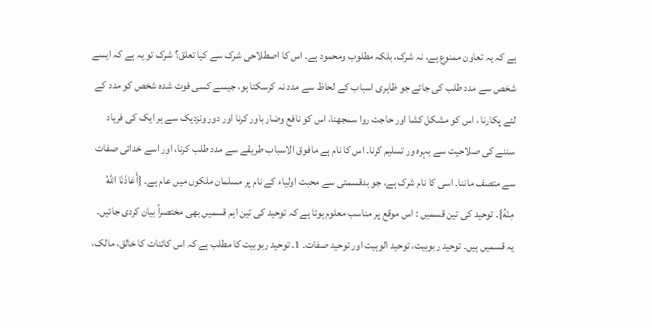ہے کہ یہ تعاون ممنوع ہے، نہ شرک، بلکہ مطلوب ومحمود ہے۔ اس کا اصطلاحی شرک سے کیا تعلق؟ شرک تو یہ ہے کہ ایسے شخص سے مدد طلب کی جائے جو ظاہری اسباب کے لحاظ سے مدد نہ کرسکتا ہو، جیسے کسی فوت شدہ شخص کو مدد کے لئے پکارنا ، اس کو مشکل کشا اور حاجت روا سمجھنا، اس کو نافع وضار باور کرنا اور دور ونزدیک سے ہر ایک کی فریاد سننے کی صلاحیت سے بہرہ ور تسلیم کرنا۔ اس کا نام ہے مافوق الاسباب طریقے سے مدد طلب کرنا، اور اسے خدائی صفات سے متصف ماننا۔ اسی کا نام شرک ہے، جو بدقسمتی سے محبت اولیاء کے نام پر مسلمان ملکوں میں عام ہے۔ {أَعَاذَنَا اللهُ مِنْهُ}۔ توحید کی تین قسمیں : اس موقع پر مناسب معلوم ہوتا ہے کہ توحید کی تین اہم قسمیں بھی مختصراً بیان کردی جائیں۔ یہ قسمیں ہیں۔ توحید ربوبیت، توحید الوہیت اور توحید صفات۔ 1۔ توحید ربوبیت کا مطلب ہے کہ اس کائنات کا خالق، مالک،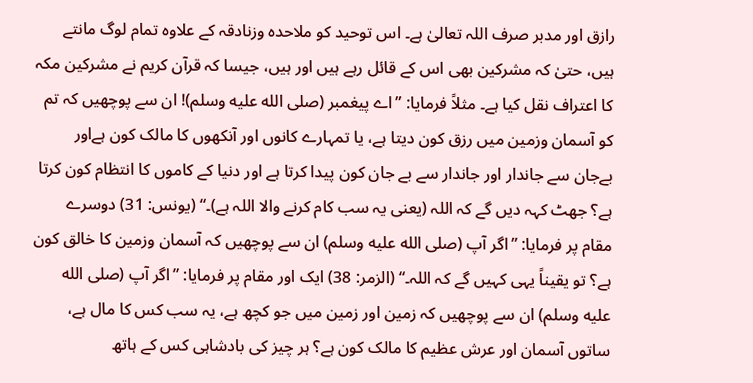رازق اور مدبر صرف اللہ تعالیٰ ہے۔ اس توحید کو ملاحدہ وزنادقہ کے علاوہ تمام لوگ مانتے ہیں، حتیٰ کہ مشرکین بھی اس کے قائل رہے ہیں اور ہیں، جیسا کہ قرآن کریم نے مشرکین مکہ کا اعتراف نقل کیا ہے۔ مثلاً فرمایا: ”اے پیغمبر (صلى الله عليه وسلم)! ان سے پوچھیں کہ تم کو آسمان وزمین میں رزق کون دیتا ہے، یا تمہارے کانوں اور آنکھوں کا مالک کون ہےاور بےجان سے جاندار اور جاندار سے بے جان کون پیدا کرتا ہے اور دنیا کے کاموں کا انتظام کون کرتا ہے؟ جھٹ کہہ دیں گے کہ اللہ (یعنی یہ سب کام کرنے والا اللہ ہے)۔“ (یونس: 31) دوسرے مقام پر فرمایا: ”اگر آپ (صلى الله عليه وسلم) ان سے پوچھیں کہ آسمان وزمین کا خالق کون ہے؟ تو یقیناً یہی کہیں گے کہ اللہ۔“ (الزمر: 38) ایک اور مقام پر فرمایا: ”اگر آپ (صلى الله عليه وسلم) ان سے پوچھیں کہ زمین اور زمین میں جو کچھ ہے، یہ سب کس کا مال ہے، ساتوں آسمان اور عرش عظیم کا مالک کون ہے؟ ہر چیز کی بادشاہی کس کے ہاتھ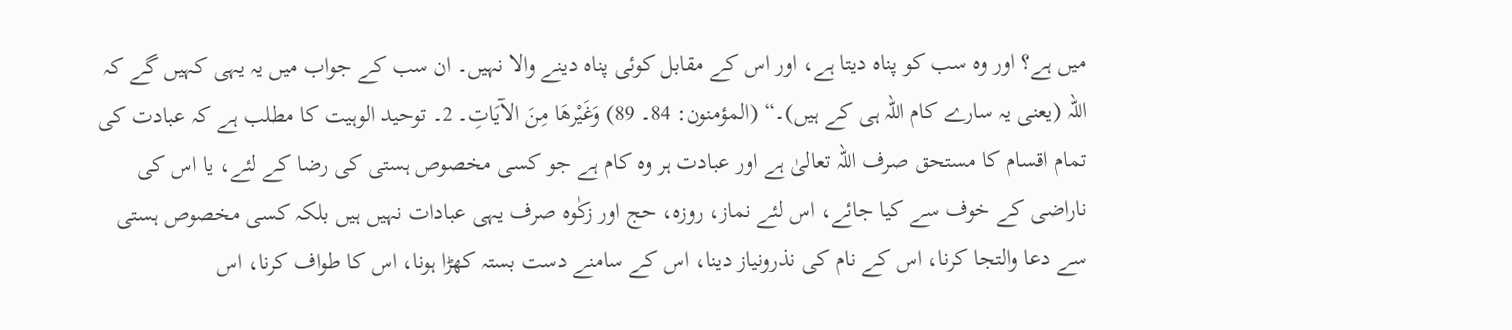میں ہے؟ اور وہ سب کو پناہ دیتا ہے، اور اس کے مقابل کوئی پناہ دینے والا نہیں۔ ان سب کے جواب میں یہ یہی کہیں گے کہ اللہ (یعنی یہ سارے کام اللہ ہی کے ہیں)۔“ (المؤمنون: 84۔ 89) وَغَيْرهَا مِنَ الآيَاتِ۔ 2۔ توحید الوہیت کا مطلب ہے کہ عبادت کی تمام اقسام کا مستحق صرف اللہ تعالیٰ ہے اور عبادت ہر وہ کام ہے جو کسی مخصوص ہستی کی رضا کے لئے، یا اس کی ناراضی کے خوف سے کیا جائے، اس لئے نماز، روزہ، حج اور زکٰوہ صرف یہی عبادات نہیں ہیں بلکہ کسی مخصوص ہستی سے دعا والتجا کرنا، اس کے نام کی نذرونیاز دینا، اس کے سامنے دست بستہ کھڑا ہونا، اس کا طواف کرنا، اس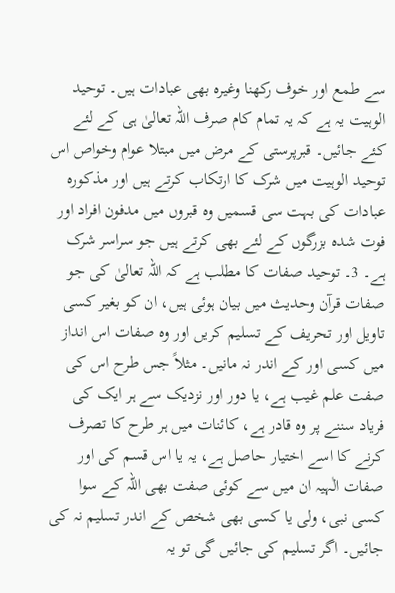سے طمع اور خوف رکھنا وغیرہ بھی عبادات ہیں۔ توحید الوہیت یہ ہے کہ یہ تمام کام صرف اللہ تعالیٰ ہی کے لئے کئے جائیں۔ قبرپرستی کے مرض میں مبتلا عوام وخواص اس توحید الوہیت میں شرک کا ارتکاب کرتے ہیں اور مذکورہ عبادات کی بہت سی قسمیں وہ قبروں میں مدفون افراد اور فوت شدہ بزرگوں کے لئے بھی کرتے ہیں جو سراسر شرک ہے۔ 3۔ توحید صفات کا مطلب ہے کہ اللہ تعالیٰ کی جو صفات قرآن وحدیث میں بیان ہوئی ہیں، ان کو بغیر کسی تاویل اور تحریف کے تسلیم کریں اور وہ صفات اس انداز میں کسی اور کے اندر نہ مانیں۔ مثلاً جس طرح اس کی صفت علم غیب ہے، یا دور اور نزدیک سے ہر ایک کی فریاد سننے پر وہ قادر ہے، کائنات میں ہر طرح کا تصرف کرنے کا اسے اختیار حاصل ہے، یہ یا اس قسم کی اور صفات الٰہیہ ان میں سے کوئی صفت بھی اللہ کے سوا کسی نبی، ولی یا کسی بھی شخص کے اندر تسلیم نہ کی جائیں۔ اگر تسلیم کی جائیں گی تو یہ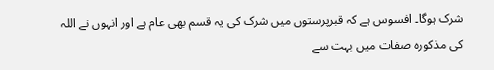شرک ہوگا۔ افسوس ہے کہ قبرپرستوں میں شرک کی یہ قسم بھی عام ہے اور انہوں نے اللہ کی مذکورہ صفات میں بہت سے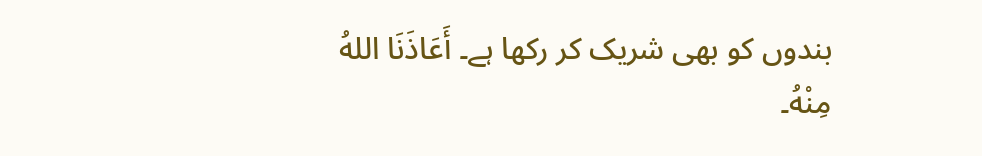بندوں کو بھی شریک کر رکھا ہے۔ أَعَاذَنَا اللهُ مِنْهُ۔